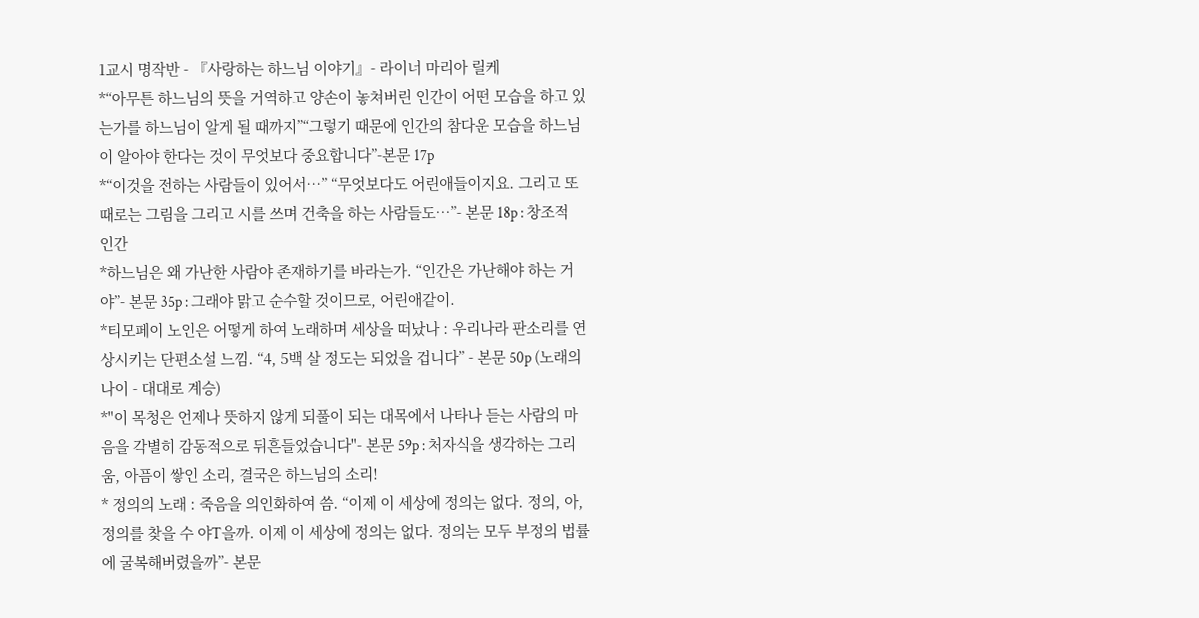1교시 명작반 - 『사랑하는 하느님 이야기』- 라이너 마리아 릴케
*“아무튼 하느님의 뜻을 거역하고 양손이 놓쳐버린 인간이 어떤 모습을 하고 있는가를 하느님이 알게 될 때까지”“그렇기 때문에 인간의 참다운 모습을 하느님이 알아야 한다는 것이 무엇보다 중요합니다”-본문 17p
*“이것을 전하는 사람들이 있어서…” “무엇보다도 어린애들이지요. 그리고 또 때로는 그림을 그리고 시를 쓰며 건축을 하는 사람들도…”- 본문 18p : 창조적 인간
*하느님은 왜 가난한 사람야 존재하기를 바라는가. “인간은 가난해야 하는 거야”- 본문 35p : 그래야 맑고 순수할 것이므로, 어린애같이.
*티모페이 노인은 어떻게 하여 노래하며 세상을 떠났나 : 우리나라 판소리를 연상시키는 단편소설 느낌. “4, 5백 살 정도는 되었을 겁니다” - 본문 50p (노래의 나이 - 대대로 계승)
*"이 목청은 언제나 뜻하지 않게 되풀이 되는 대목에서 나타나 듣는 사람의 마음을 각별히 감동적으로 뒤흔들었습니다"- 본문 59p : 처자식을 생각하는 그리움, 아픔이 쌓인 소리, 결국은 하느님의 소리!
* 정의의 노래 : 죽음을 의인화하여 씀. “이제 이 세상에 정의는 없다. 정의, 아, 정의를 찾을 수 야T을까. 이제 이 세상에 정의는 없다. 정의는 모두 부정의 법률에 굴복해버렸을까”- 본문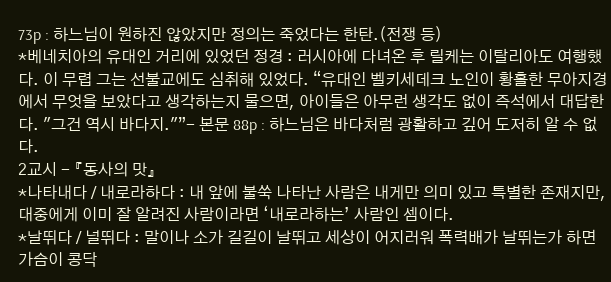73p : 하느님이 원하진 않았지만 정의는 죽었다는 한탄.(전쟁 등)
*베네치아의 유대인 거리에 있었던 정경 : 러시아에 다녀온 후 릴케는 이탈리아도 여행했다. 이 무렵 그는 선불교에도 심취해 있었다. “유대인 벨키세데크 노인이 황홀한 무아지경에서 무엇을 보았다고 생각하는지 물으면, 아이들은 아무런 생각도 없이 즉석에서 대답한다. "그건 역시 바다지."”- 본문 88p : 하느님은 바다처럼 광활하고 깊어 도저히 알 수 없다.
2교시 - 『동사의 맛』
*나타내다 / 내로라하다 : 내 앞에 불쑥 나타난 사람은 내게만 의미 있고 특별한 존재지만, 대중에게 이미 잘 알려진 사람이라면 ‘내로라하는’ 사람인 셈이다.
*날뛰다 / 널뛰다 : 말이나 소가 길길이 날뛰고 세상이 어지러워 폭력배가 날뛰는가 하면 가슴이 콩닥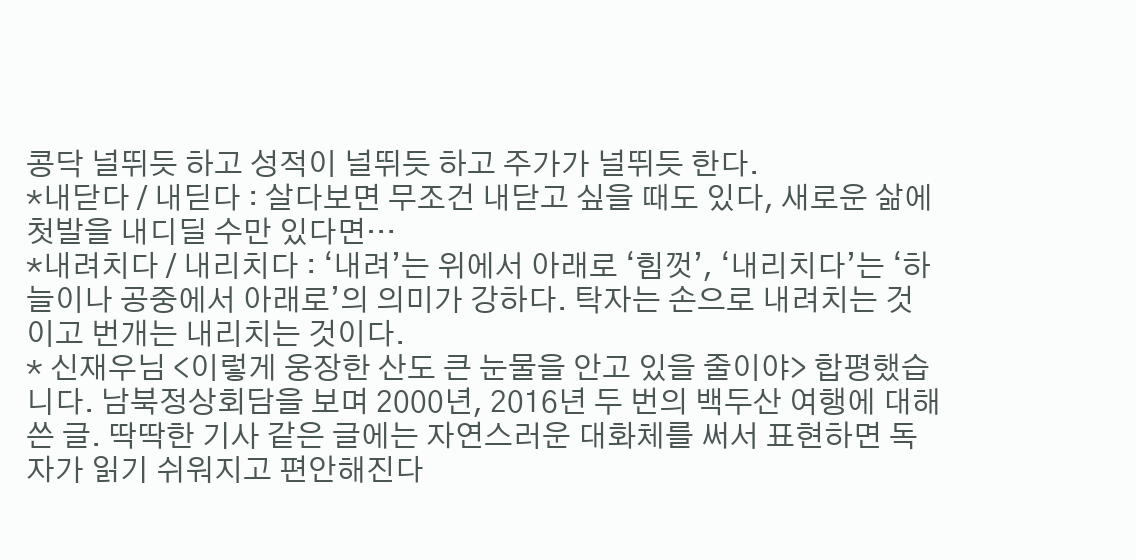콩닥 널뛰듯 하고 성적이 널뛰듯 하고 주가가 널뛰듯 한다.
*내닫다 / 내딛다 : 살다보면 무조건 내닫고 싶을 때도 있다, 새로운 삶에 첫발을 내디딜 수만 있다면…
*내려치다 / 내리치다 : ‘내려’는 위에서 아래로 ‘힘껏’, ‘내리치다’는 ‘하늘이나 공중에서 아래로’의 의미가 강하다. 탁자는 손으로 내려치는 것이고 번개는 내리치는 것이다.
* 신재우님 <이렇게 웅장한 산도 큰 눈물을 안고 있을 줄이야> 합평했습니다. 남북정상회담을 보며 2000년, 2016년 두 번의 백두산 여행에 대해 쓴 글. 딱딱한 기사 같은 글에는 자연스러운 대화체를 써서 표현하면 독자가 읽기 쉬워지고 편안해진다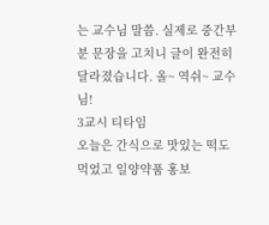는 교수님 말씀. 실제로 중간부분 문장을 고치니 글이 완전히 달라졌습니다. 올~ 역쉬~ 교수님!
3교시 티타임
오늘은 간식으로 맛있는 떡도 먹었고 일양약품 홍보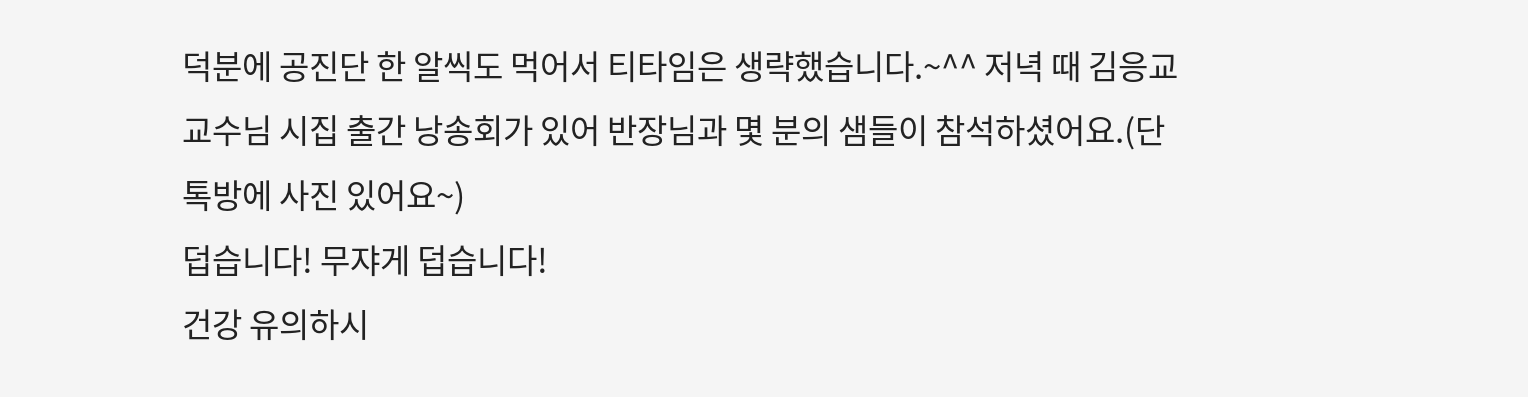덕분에 공진단 한 알씩도 먹어서 티타임은 생략했습니다.~^^ 저녁 때 김응교 교수님 시집 출간 낭송회가 있어 반장님과 몇 분의 샘들이 참석하셨어요.(단톡방에 사진 있어요~)
덥습니다! 무쟈게 덥습니다!
건강 유의하시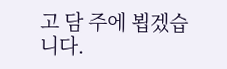고 담 주에 뵙겠습니다.